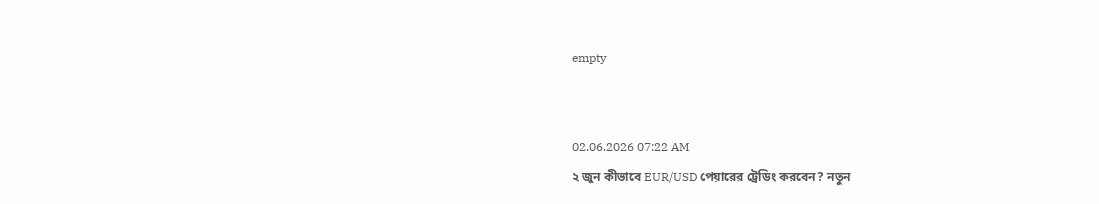empty


02.06.2026 07:22 AM
২ জুন কীভাবে EUR/USD পেয়ারের ট্রেডিং করবেন? নতুন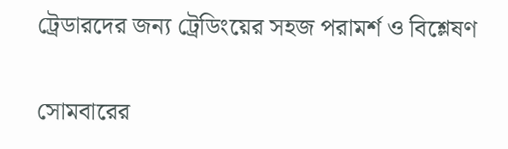ট্রেডারদের জন্য ট্রেডিংয়ের সহজ পরামর্শ ও বিশ্লেষণ

সোমবারের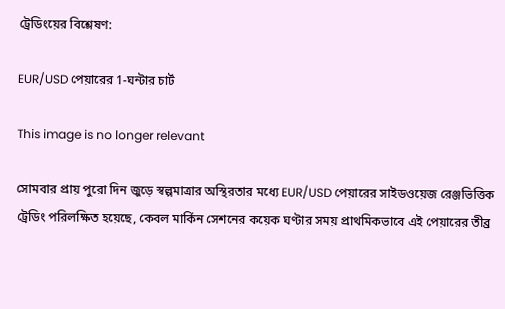ট্রেডিংয়ের বিশ্লেষণ:

EUR/USD পেয়ারের 1-ঘন্টার চার্ট

This image is no longer relevant

সোমবার প্রায় পুরো দিন জুড়ে স্বল্পমাত্রার অস্থিরতার মধ্যে EUR/USD পেয়ারের সাইডওয়েজ রেঞ্জভিত্তিক ট্রেডিং পরিলক্ষিত হয়েছে, কেবল মার্কিন সেশনের কয়েক ঘণ্টার সময় প্রাথমিকভাবে এই পেয়ারের তীব্র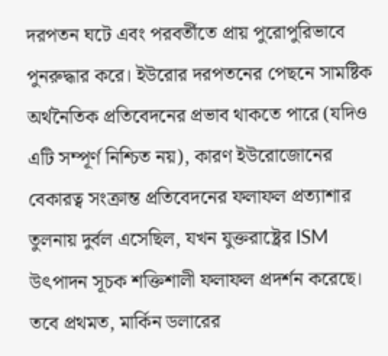দরপতন ঘটে এবং পরবর্তীতে প্রায় পুরোপুরিভাবে পুনরুদ্ধার করে। ইউরোর দরপতনের পেছনে সামষ্টিক অর্থনৈতিক প্রতিবেদনের প্রভাব থাকতে পারে (যদিও এটি সম্পূর্ণ নিশ্চিত নয়), কারণ ইউরোজোনের বেকারত্ব সংক্রান্ত প্রতিবেদনের ফলাফল প্রত্যাশার তুলনায় দুর্বল এসেছিল, যখন যুক্তরাষ্ট্রের ISM উৎপাদন সূচক শক্তিশালী ফলাফল প্রদর্শন করেছে। তবে প্রথমত, মার্কিন ডলারের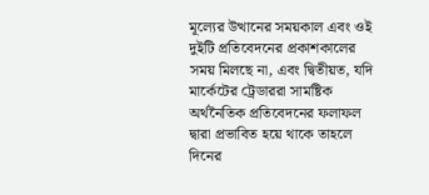মূল্যের উত্থানের সময়কাল এবং ওই দুইটি প্রতিবেদনের প্রকাশকালের সময় মিলছে না, এবং দ্বিতীয়ত, যদি মার্কেটের ট্রেডাররা সামষ্টিক অর্থনৈতিক প্রতিবেদনের ফলাফল দ্বারা প্রভাবিত হয়ে থাকে তাহলে দিনের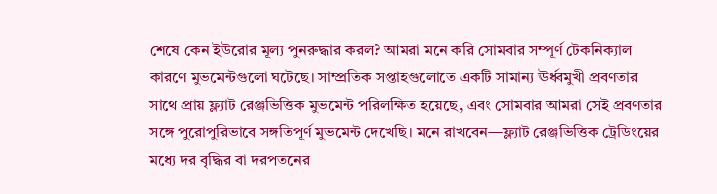শেষে কেন ইউরোর মূল্য পুনরুদ্ধার করল? আমরা মনে করি সোমবার সম্পূর্ণ টেকনিক্যাল কারণে মুভমেন্টগুলো ঘটেছে। সাম্প্রতিক সপ্তাহগুলোতে একটি সামান্য ঊর্ধ্বমুখী প্রবণতার সাথে প্রায় ফ্ল্যাট রেঞ্জভিত্তিক মুভমেন্ট পরিলক্ষিত হয়েছে, এবং সোমবার আমরা সেই প্রবণতার সঙ্গে পুরোপুরিভাবে সঙ্গতিপূর্ণ মুভমেন্ট দেখেছি। মনে রাখবেন—ফ্ল্যাট রেঞ্জভিত্তিক ট্রেডিংয়ের মধ্যে দর বৃদ্ধির বা দরপতনের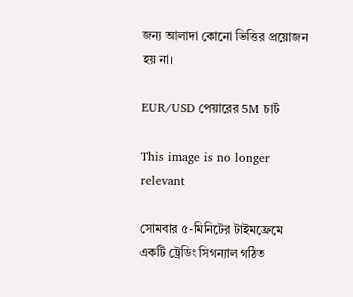জন্য আলাদা কোনো ভিত্তির প্রয়োজন হয় না।

EUR/USD পেয়ারের 5M চার্ট

This image is no longer relevant

সোমবার ৫-মিনিটের টাইমফ্রেমে একটি ট্রেডিং সিগন্যাল গঠিত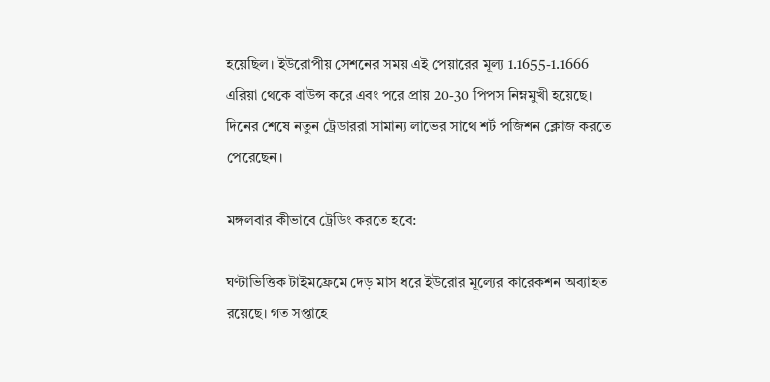হয়েছিল। ইউরোপীয় সেশনের সময় এই পেয়ারের মূল্য 1.1655-1.1666 এরিয়া থেকে বাউন্স করে এবং পরে প্রায় 20-30 পিপস নিম্নমুখী হয়েছে। দিনের শেষে নতুন ট্রেডাররা সামান্য লাভের সাথে শর্ট পজিশন ক্লোজ করতে পেরেছেন।

মঙ্গলবার কীভাবে ট্রেডিং করতে হবে:

ঘণ্টাভিত্তিক টাইমফ্রেমে দেড় মাস ধরে ইউরোর মূল্যের কারেকশন অব্যাহত রয়েছে। গত সপ্তাহে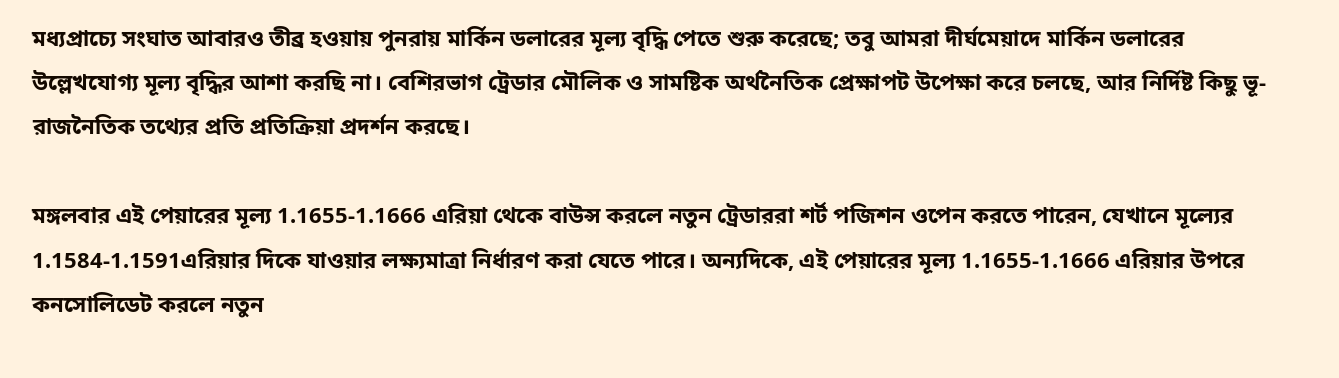মধ্যপ্রাচ্যে সংঘাত আবারও তীব্র হওয়ায় পুনরায় মার্কিন ডলারের মূল্য বৃদ্ধি পেতে শুরু করেছে; তবু আমরা দীর্ঘমেয়াদে মার্কিন ডলারের উল্লেখযোগ্য মূল্য বৃদ্ধির আশা করছি না। বেশিরভাগ ট্রেডার মৌলিক ও সামষ্টিক অর্থনৈতিক প্রেক্ষাপট উপেক্ষা করে চলছে, আর নির্দিষ্ট কিছু ভূ-রাজনৈতিক তথ্যের প্রতি প্রতিক্রিয়া প্রদর্শন করছে।

মঙ্গলবার এই পেয়ারের মূল্য 1.1655-1.1666 এরিয়া থেকে বাউন্স করলে নতুন ট্রেডাররা শর্ট পজিশন ওপেন করতে পারেন, যেখানে মূল্যের 1.1584-1.1591এরিয়ার দিকে যাওয়ার লক্ষ্যমাত্রা নির্ধারণ করা যেতে পারে। অন্যদিকে, এই পেয়ারের মূল্য 1.1655-1.1666 এরিয়ার উপরে কনসোলিডেট করলে নতুন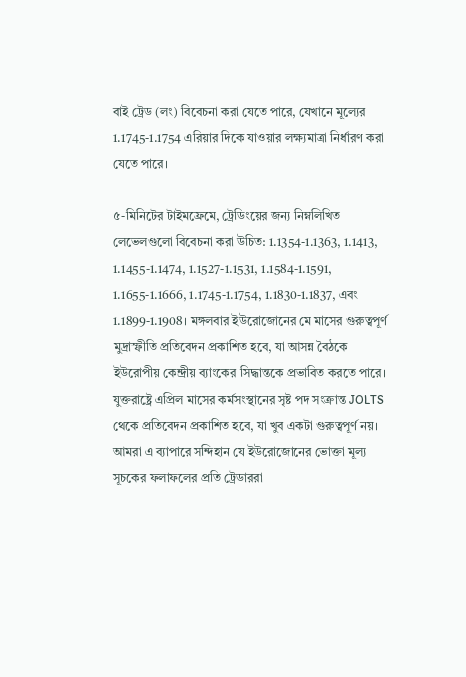বাই ট্রেড (লং) বিবেচনা করা যেতে পারে, যেখানে মূল্যের 1.1745-1.1754 এরিয়ার দিকে যাওয়ার লক্ষ্যমাত্রা নির্ধারণ করা যেতে পারে।

৫-মিনিটের টাইমফ্রেমে, ট্রেডিংয়ের জন্য নিম্নলিখিত লেভেলগুলো বিবেচনা করা উচিত: 1.1354-1.1363, 1.1413, 1.1455-1.1474, 1.1527-1.1531, 1.1584-1.1591, 1.1655-1.1666, 1.1745-1.1754, 1.1830-1.1837, এবং 1.1899-1.1908। মঙ্গলবার ইউরোজোনের মে মাসের গুরুত্বপূর্ণ মুদ্রাস্ফীতি প্রতিবেদন প্রকাশিত হবে, যা আসন্ন বৈঠকে ইউরোপীয় কেন্দ্রীয় ব্যাংকের সিদ্ধান্তকে প্রভাবিত করতে পারে। যুক্তরাষ্ট্রে এপ্রিল মাসের কর্মসংস্থানের সৃষ্ট পদ সংক্রান্ত JOLTS থেকে প্রতিবেদন প্রকাশিত হবে, যা খুব একটা গুরুত্বপূর্ণ নয়। আমরা এ ব্যাপারে সন্দিহান যে ইউরোজোনের ভোক্তা মূল্য সূচকের ফলাফলের প্রতি ট্রেডাররা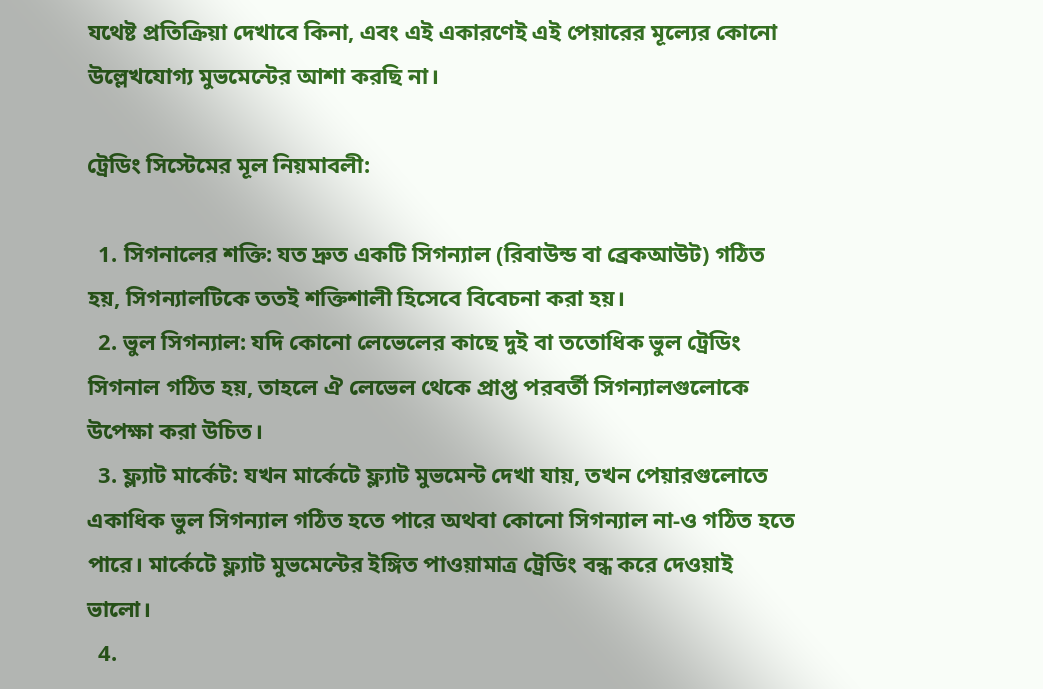যথেষ্ট প্রতিক্রিয়া দেখাবে কিনা, এবং এই একারণেই এই পেয়ারের মূল্যের কোনো উল্লেখযোগ্য মুভমেন্টের আশা করছি না।

ট্রেডিং সিস্টেমের মূল নিয়মাবলী:

  1. সিগনালের শক্তি: যত দ্রুত একটি সিগন্যাল (রিবাউন্ড বা ব্রেকআউট) গঠিত হয়, সিগন্যালটিকে ততই শক্তিশালী হিসেবে বিবেচনা করা হয়।
  2. ভুল সিগন্যাল: যদি কোনো লেভেলের কাছে দুই বা ততোধিক ভুল ট্রেডিং সিগনাল গঠিত হয়, তাহলে ঐ লেভেল থেকে প্রাপ্ত পরবর্তী সিগন্যালগুলোকে উপেক্ষা করা উচিত।
  3. ফ্ল্যাট মার্কেট: যখন মার্কেটে ফ্ল্যাট মুভমেন্ট দেখা যায়, তখন পেয়ারগুলোতে একাধিক ভুল সিগন্যাল গঠিত হতে পারে অথবা কোনো সিগন্যাল না-ও গঠিত হতে পারে। মার্কেটে ফ্ল্যাট মুভমেন্টের ইঙ্গিত পাওয়ামাত্র ট্রেডিং বন্ধ করে দেওয়াই ভালো।
  4.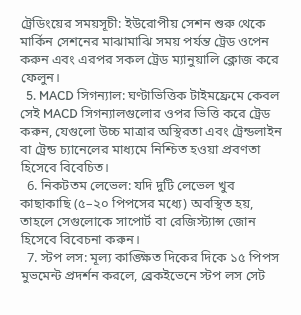ট্রেডিংয়ের সময়সূচী: ইউরোপীয় সেশন শুরু থেকে মার্কিন সেশনের মাঝামাঝি সময় পর্যন্ত ট্রেড ওপেন করুন এবং এরপর সকল ট্রেড ম্যানুয়ালি ক্লোজ করে ফেলুন।
  5. MACD সিগন্যাল: ঘণ্টাভিত্তিক টাইমফ্রেমে কেবল সেই MACD সিগন্যালগুলোর ওপর ভিত্তি করে ট্রেড করুন, যেগুলো উচ্চ মাত্রার অস্থিরতা এবং ট্রেন্ডলাইন বা ট্রেন্ড চ্যানেলের মাধ্যমে নিশ্চিত হওয়া প্রবণতা হিসেবে বিবেচিত।
  6. নিকটতম লেভেল: যদি দুটি লেভেল খুব কাছাকাছি (৫–২০ পিপসের মধ্যে) অবস্থিত হয়, তাহলে সেগুলোকে সাপোর্ট বা রেজিস্ট্যান্স জোন হিসেবে বিবেচনা করুন।
  7. স্টপ লস: মূল্য কাঙ্ক্ষিত দিকের দিকে ১৫ পিপস মুভমেন্ট প্রদর্শন করলে, ব্রেকইভেনে স্টপ লস সেট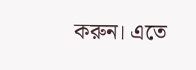করুন। এতে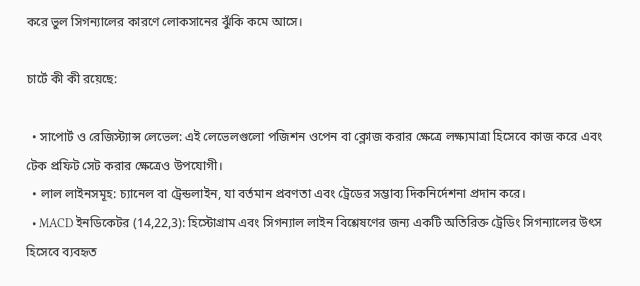করে ভুল সিগন্যালের কারণে লোকসানের ঝুঁকি কমে আসে।

চার্টে কী কী রয়েছে:

  • সাপোর্ট ও রেজিস্ট্যান্স লেভেল: এই লেভেলগুলো পজিশন ওপেন বা ক্লোজ করার ক্ষেত্রে লক্ষ্যমাত্রা হিসেবে কাজ করে এবং টেক প্রফিট সেট করার ক্ষেত্রেও উপযোগী।
  • লাল লাইনসমূহ: চ্যানেল বা ট্রেন্ডলাইন, যা বর্তমান প্রবণতা এবং ট্রেডের সম্ভাব্য দিকনির্দেশনা প্রদান করে।
  • MACD ইনডিকেটর (14,22,3): হিস্টোগ্রাম এবং সিগন্যাল লাইন বিশ্লেষণের জন্য একটি অতিরিক্ত ট্রেডিং সিগন্যালের উৎস হিসেবে ব্যবহৃত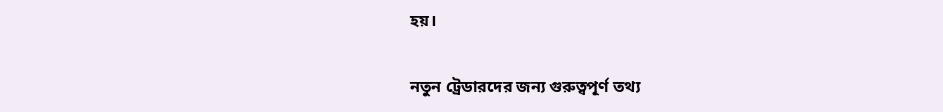হয়।

নতুন ট্রেডারদের জন্য গুরুত্বপূর্ণ তথ্য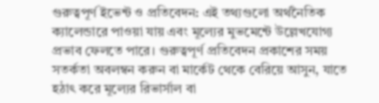গুরুত্বপূর্ণ ইভেন্ট ও প্রতিবেদন: এই তথ্যগুলো অর্থনৈতিক ক্যালেন্ডারে পাওয়া যায় এবং মূল্যের মুভমেন্টে উল্লেখযোগ্য প্রভাব ফেলতে পারে। গুরুত্বপূর্ণ প্রতিবেদন প্রকাশের সময় সতর্কতা অবলম্বন করুন বা মার্কেট থেকে বেরিয়ে আসুন, যাতে হঠাৎ করে মূল্যের রিভার্সাল বা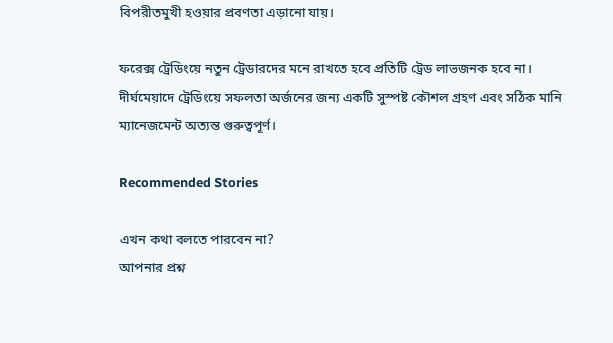বিপরীতমুখী হওয়ার প্রবণতা এড়ানো যায়।

ফরেক্স ট্রেডিংয়ে নতুন ট্রেডারদের মনে রাখতে হবে প্রতিটি ট্রেড লাভজনক হবে না। দীর্ঘমেয়াদে ট্রেডিংয়ে সফলতা অর্জনের জন্য একটি সুস্পষ্ট কৌশল গ্রহণ এবং সঠিক মানি ম্যানেজমেন্ট অত্যন্ত গুরুত্বপূর্ণ।

Recommended Stories

এখন কথা বলতে পারবেন না?
আপনার প্রশ্ন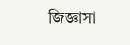জিজ্ঞাসা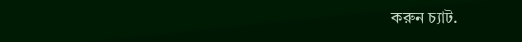করুন চ্যাট.